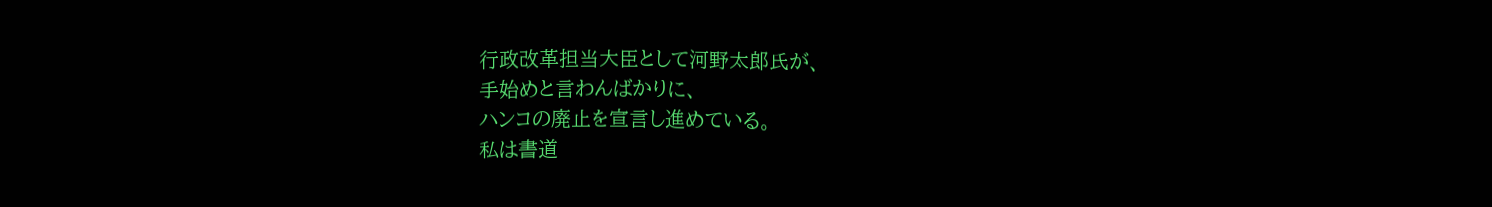行政改革担当大臣として河野太郎氏が、
手始めと言わんばかりに、
ハンコの廃止を宣言し進めている。
私は書道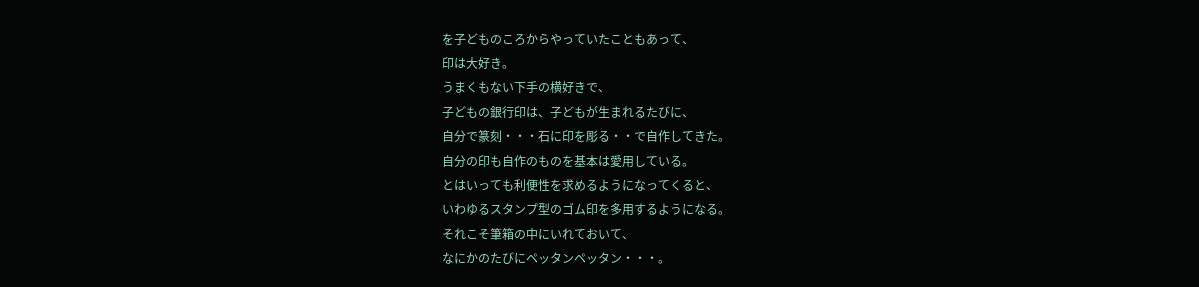を子どものころからやっていたこともあって、
印は大好き。
うまくもない下手の横好きで、
子どもの銀行印は、子どもが生まれるたびに、
自分で篆刻・・・石に印を彫る・・で自作してきた。
自分の印も自作のものを基本は愛用している。
とはいっても利便性を求めるようになってくると、
いわゆるスタンプ型のゴム印を多用するようになる。
それこそ筆箱の中にいれておいて、
なにかのたびにペッタンペッタン・・・。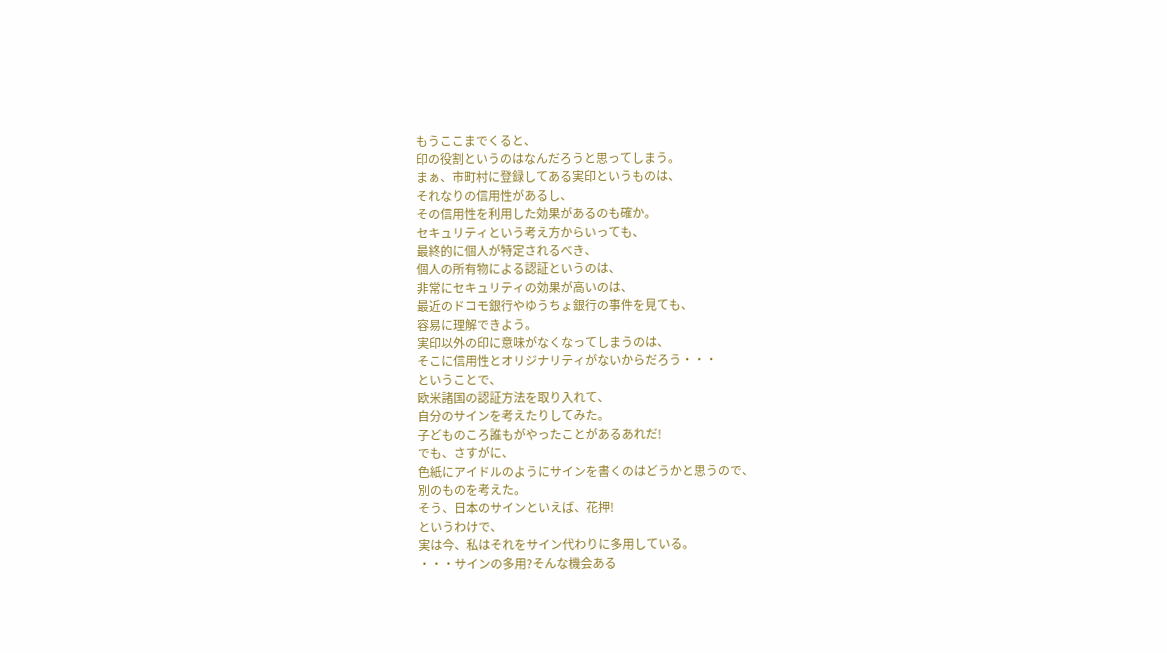もうここまでくると、
印の役割というのはなんだろうと思ってしまう。
まぁ、市町村に登録してある実印というものは、
それなりの信用性があるし、
その信用性を利用した効果があるのも確か。
セキュリティという考え方からいっても、
最終的に個人が特定されるべき、
個人の所有物による認証というのは、
非常にセキュリティの効果が高いのは、
最近のドコモ銀行やゆうちょ銀行の事件を見ても、
容易に理解できよう。
実印以外の印に意味がなくなってしまうのは、
そこに信用性とオリジナリティがないからだろう・・・
ということで、
欧米諸国の認証方法を取り入れて、
自分のサインを考えたりしてみた。
子どものころ誰もがやったことがあるあれだ!
でも、さすがに、
色紙にアイドルのようにサインを書くのはどうかと思うので、
別のものを考えた。
そう、日本のサインといえば、花押!
というわけで、
実は今、私はそれをサイン代わりに多用している。
・・・サインの多用?そんな機会ある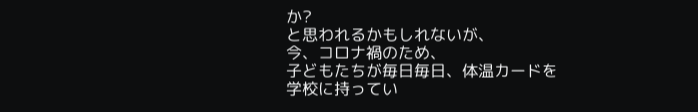か?
と思われるかもしれないが、
今、コロナ禍のため、
子どもたちが毎日毎日、体温カードを学校に持ってい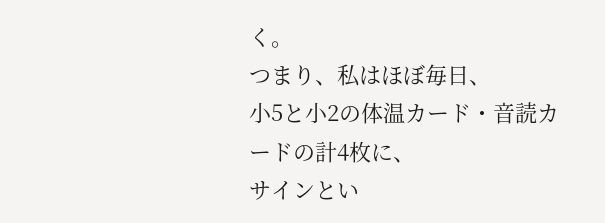く。
つまり、私はほぼ毎日、
小5と小2の体温カード・音読カードの計4枚に、
サインとい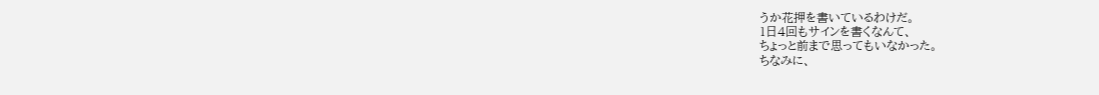うか花押を書いているわけだ。
1日4回もサインを書くなんて、
ちょっと前まで思ってもいなかった。
ちなみに、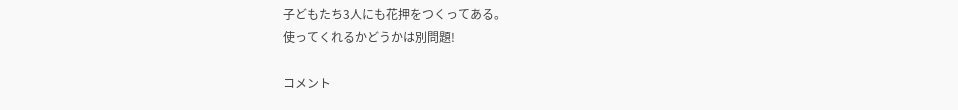子どもたち3人にも花押をつくってある。
使ってくれるかどうかは別問題!

コメント